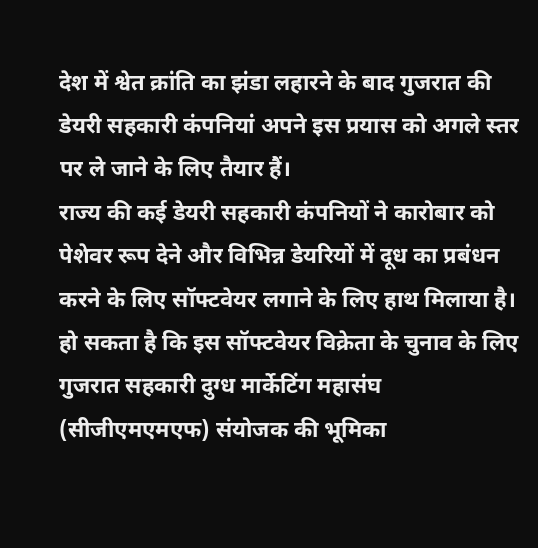देश में श्वेत क्रांति का झंडा लहारने के बाद गुजरात की डेयरी सहकारी कंपनियां अपने इस प्रयास को अगले स्तर पर ले जाने के लिए तैयार हैं।
राज्य की कई डेयरी सहकारी कंपनियों ने कारोबार को पेशेवर रूप देने और विभिन्न डेयरियों में दूध का प्रबंधन करने के लिए सॉफ्टवेयर लगाने के लिए हाथ मिलाया है। हो सकता है कि इस सॉफ्टवेयर विक्रेता के चुनाव के लिए गुजरात सहकारी दुग्ध मार्केटिंग महासंघ (सीजीएमएमएफ) संयोजक की भूमिका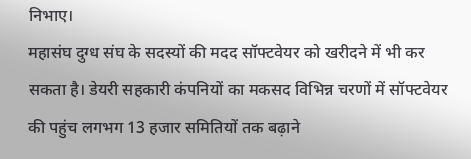निभाए।
महासंघ दुग्ध संघ के सदस्यों की मदद सॉफ्टवेयर को खरीदने में भी कर सकता है। डेयरी सहकारी कंपनियों का मकसद विभिन्न चरणों में सॉफ्टवेयर की पहुंच लगभग 13 हजार समितियों तक बढ़ाने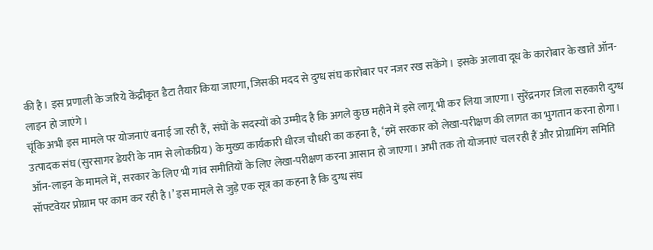की है। इस प्रणाली के जरिये केंद्रीकृत डैटा तैयार किया जाएगा, जिसकी मदद से दुग्ध संघ कारोबार पर नजर रख सकेंगे। इसके अलावा दूध के कारोबार के खाते ऑन-लाइन हो जाएंगे।
चूंकि अभी इस मामले पर योजनाएं बनाई जा रही हैं, संघों के सदस्यों को उम्मीद है कि अगले कुछ महीने में इसे लागू भी कर लिया जाएगा। सुरेंद्रनगर जिला सहकारी दुग्ध उत्पादक संघ (सुरसागर डेयरी के नाम से लोकप्रिय) के मुख्य कार्यकारी धीरज चौधरी का कहना है, ‘हमें सरकार को लेखा-परीक्षण की लागत का भुगतान करना होगा।
ऑन-लाइन के मामले में, सरकार के लिए भी गांव समीतियों के लिए लेखा-परीक्षण करना आसान हो जाएगा। अभी तक तो योजनाएं चल रही हैं और प्रोग्रामिंग समिति सॉफ्टवेयर प्रोग्राम पर काम कर रही है।’ इस मामले से जुड़े एक सूत्र का कहना है कि दुग्ध संघ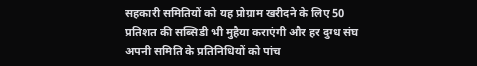सहकारी समितियों को यह प्रोग्राम खरीदने के लिए 50 प्रतिशत की सब्सिडी भी मुहैया कराएंगी और हर दुग्ध संघ अपनी समिति के प्रतिनिधियों को पांच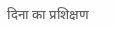दिना का प्रशिक्षण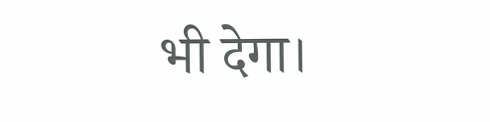भी देगा।